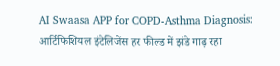AI Swaasa APP for COPD-Asthma Diagnosis: आर्टिफिशियल इंटेलिजेंस हर फील्ड में झंडे गाढ़ रहा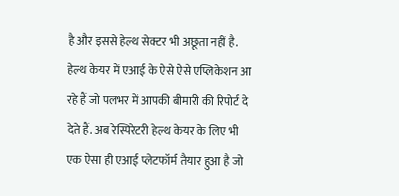है और इससे हेल्थ सेक्टर भी अछूता नहीं है. हेल्थ केयर में एआई के ऐसे ऐसे एप्लिकेशन आ रहे हैं जो पलभर में आपकी बीमारी की रिपोर्ट दे देते हैं. अब रेस्पिरेटरी हेल्थ केयर के लिए भी एक ऐसा ही एआई प्लेटफॉर्म तैयार हुआ है जो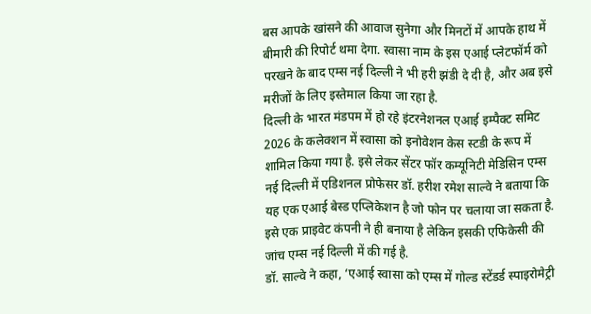बस आपके खांसने की आवाज सुनेगा और मिनटों में आपके हाथ में बीमारी की रिपोर्ट थमा देगा. स्वासा नाम के इस एआई प्लेटफॉर्म को परखने के बाद एम्स नई दिल्ली ने भी हरी झंडी दे दी है, और अब इसे मरीजों के लिए इस्तेमाल किया जा रहा है.
दिल्ली के भारत मंडपम में हो रहे इंटरनेशनल एआई इम्पैक्ट समिट 2026 के कलेक्शन में स्वासा को इनोवेशन केस स्टडी के रूप में शामिल किया गया है. इसे लेकर सेंटर फॉर कम्यूनिटी मेडिसिन एम्स नई दिल्ली में एडिशनल प्रोफेसर डॉ. हरीश रमेश साल्वे ने बताया कि यह एक एआई बेस्ड एप्लिकेशन है जो फोन पर चलाया जा सकता है. इसे एक प्राइवेट कंपनी ने ही बनाया है लेकिन इसकी एफिकेसी की जांच एम्स नई दिल्ली में की गई है.
डॉ. साल्वे ने कहा, ‘एआई स्वासा को एम्स में गोल्ड स्टेंडर्ड स्पाइरोमेट्री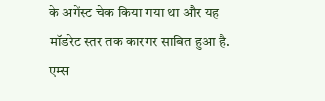के अगेंस्ट चेक किया गया था और यह मॉडरेट स्तर तक कारगर साबित हुआ है. एम्स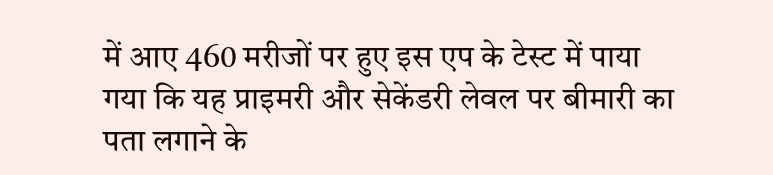में आए 460 मरीजों पर हुए इस एप के टेस्ट में पाया गया कि यह प्राइमरी और सेकेंडरी लेवल पर बीमारी का पता लगाने के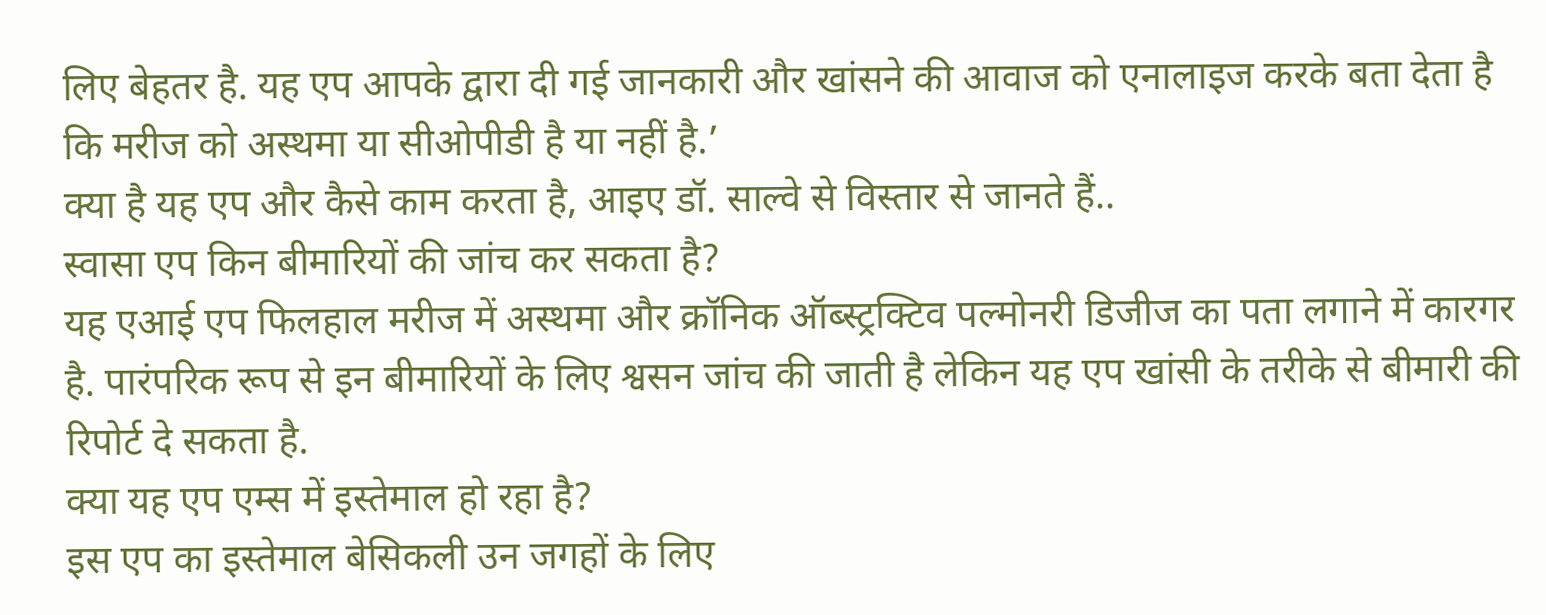लिए बेहतर है. यह एप आपके द्वारा दी गई जानकारी और खांसने की आवाज को एनालाइज करके बता देता है कि मरीज को अस्थमा या सीओपीडी है या नहीं है.’
क्या है यह एप और कैसे काम करता है, आइए डॉ. साल्वे से विस्तार से जानते हैं..
स्वासा एप किन बीमारियों की जांच कर सकता है?
यह एआई एप फिलहाल मरीज में अस्थमा और क्रॉनिक ऑब्स्ट्रक्टिव पल्मोनरी डिजीज का पता लगाने में कारगर है. पारंपरिक रूप से इन बीमारियों के लिए श्वसन जांच की जाती है लेकिन यह एप खांसी के तरीके से बीमारी की रिपोर्ट दे सकता है.
क्या यह एप एम्स में इस्तेमाल हो रहा है?
इस एप का इस्तेमाल बेसिकली उन जगहों के लिए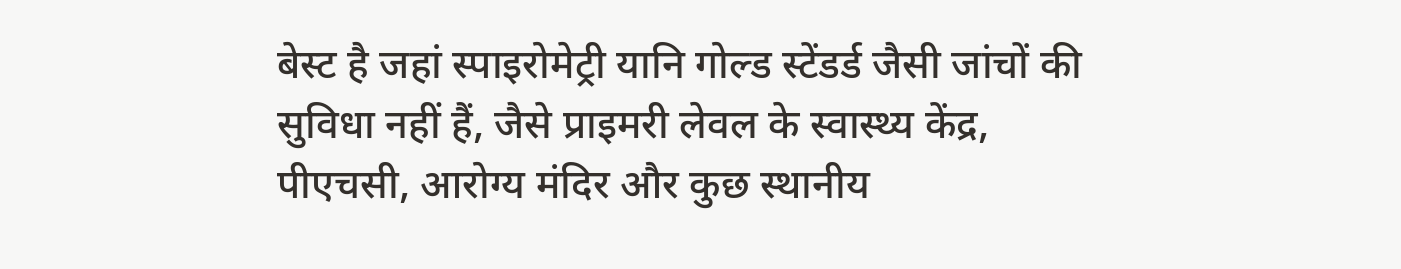बेस्ट है जहां स्पाइरोमेट्री यानि गोल्ड स्टेंडर्ड जैसी जांचों की सुविधा नहीं हैं, जैसे प्राइमरी लेवल के स्वास्थ्य केंद्र, पीएचसी, आरोग्य मंदिर और कुछ स्थानीय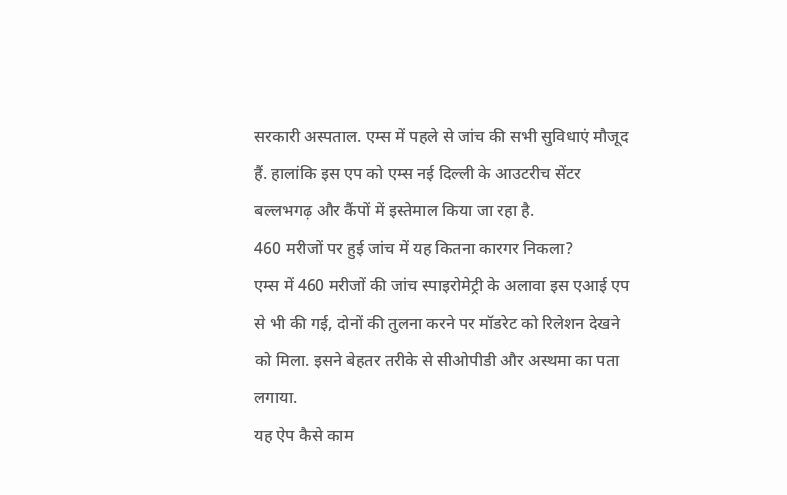सरकारी अस्पताल. एम्स में पहले से जांच की सभी सुविधाएं मौजूद हैं. हालांकि इस एप को एम्स नई दिल्ली के आउटरीच सेंटर बल्लभगढ़ और कैंपों में इस्तेमाल किया जा रहा है.
460 मरीजों पर हुई जांच में यह कितना कारगर निकला?
एम्स में 460 मरीजों की जांच स्पाइरोमेट्री के अलावा इस एआई एप से भी की गई, दोनों की तुलना करने पर मॉडरेट को रिलेशन देखने को मिला. इसने बेहतर तरीके से सीओपीडी और अस्थमा का पता लगाया.
यह ऐप कैसे काम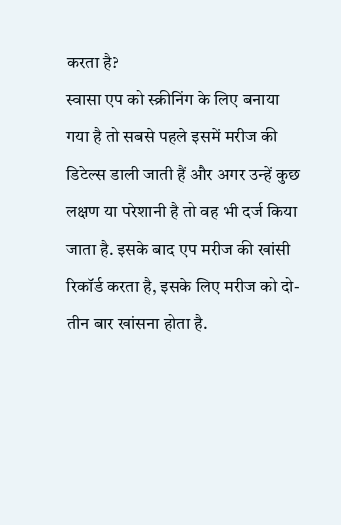करता है?
स्वासा एप को स्क्रीनिंग के लिए बनाया गया है तो सबसे पहले इसमें मरीज की डिटेल्स डाली जाती हैं और अगर उन्हें कुछ लक्षण या परेशानी है तो वह भी दर्ज किया जाता है. इसके बाद एप मरीज की खांसी रिकॉर्ड करता है, इसके लिए मरीज को दो-तीन बार खांसना होता है.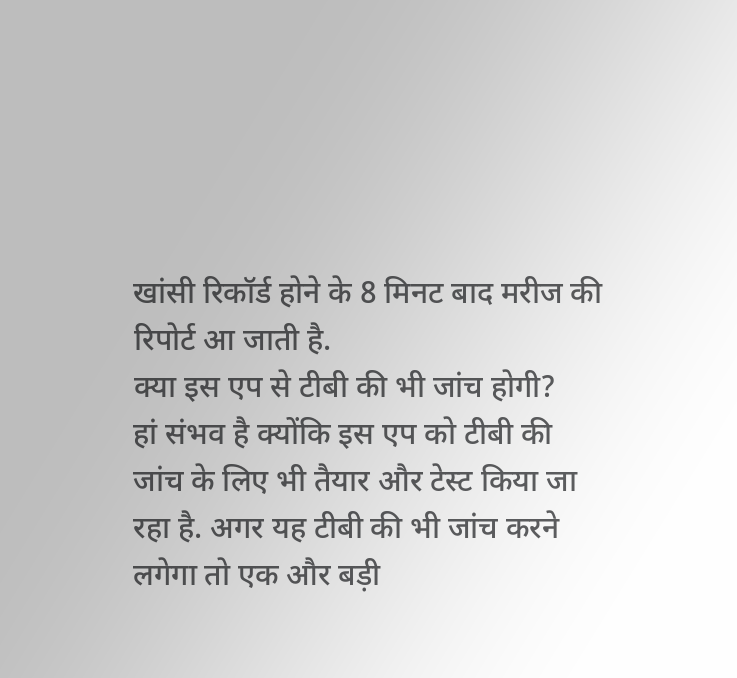खांसी रिकॉर्ड होने के 8 मिनट बाद मरीज की रिपोर्ट आ जाती है.
क्या इस एप से टीबी की भी जांच होगी?
हां संभव है क्योंकि इस एप को टीबी की जांच के लिए भी तैयार और टेस्ट किया जा रहा है. अगर यह टीबी की भी जांच करने लगेगा तो एक और बड़ी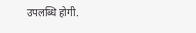उपलब्धि होगी.